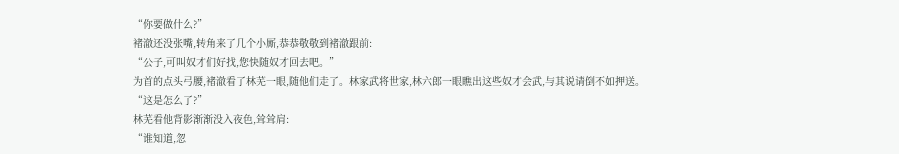“你要做什么?”
褚澈还没张嘴,转角来了几个小厮,恭恭敬敬到褚澈跟前:
“公子,可叫奴才们好找,您快随奴才回去吧。”
为首的点头弓腰,褚澈看了林芜一眼,随他们走了。林家武将世家,林六郎一眼瞧出这些奴才会武,与其说请倒不如押送。
“这是怎么了?”
林芜看他背影渐渐没入夜色,耸耸肩:
“谁知道,忽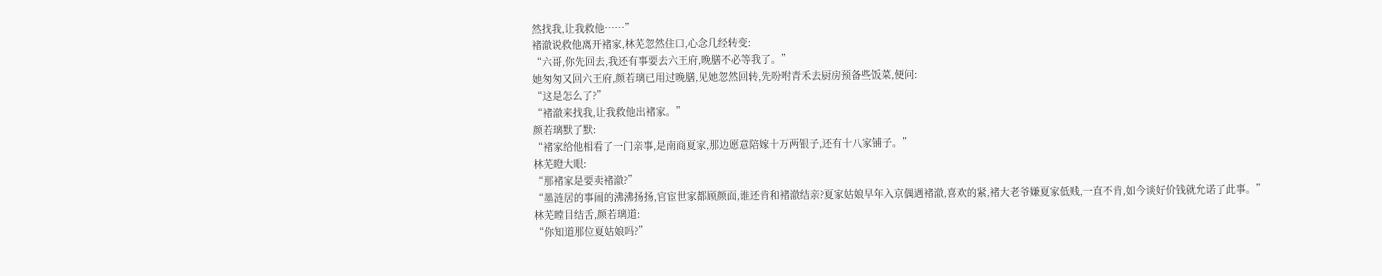然找我,让我救他……”
褚澈说救他离开褚家,林芜忽然住口,心念几经转变:
“六哥,你先回去,我还有事要去六王府,晚膳不必等我了。”
她匆匆又回六王府,颜若璃已用过晚膳,见她忽然回转,先吩咐青禾去厨房预备些饭菜,便问:
“这是怎么了?”
“褚澈来找我,让我救他出褚家。”
颜若璃默了默:
“褚家给他相看了一门亲事,是南商夏家,那边愿意陪嫁十万两银子,还有十八家铺子。”
林芜瞪大眼:
“那褚家是要卖褚澈?”
“墨涟居的事闹的沸沸扬扬,官宦世家都顾颜面,谁还肯和褚澈结亲?夏家姑娘早年入京偶遇褚澈,喜欢的紧,褚大老爷嫌夏家低贱,一直不肯,如今谈好价钱就允诺了此事。”
林芜瞠目结舌,颜若璃道:
“你知道那位夏姑娘吗?”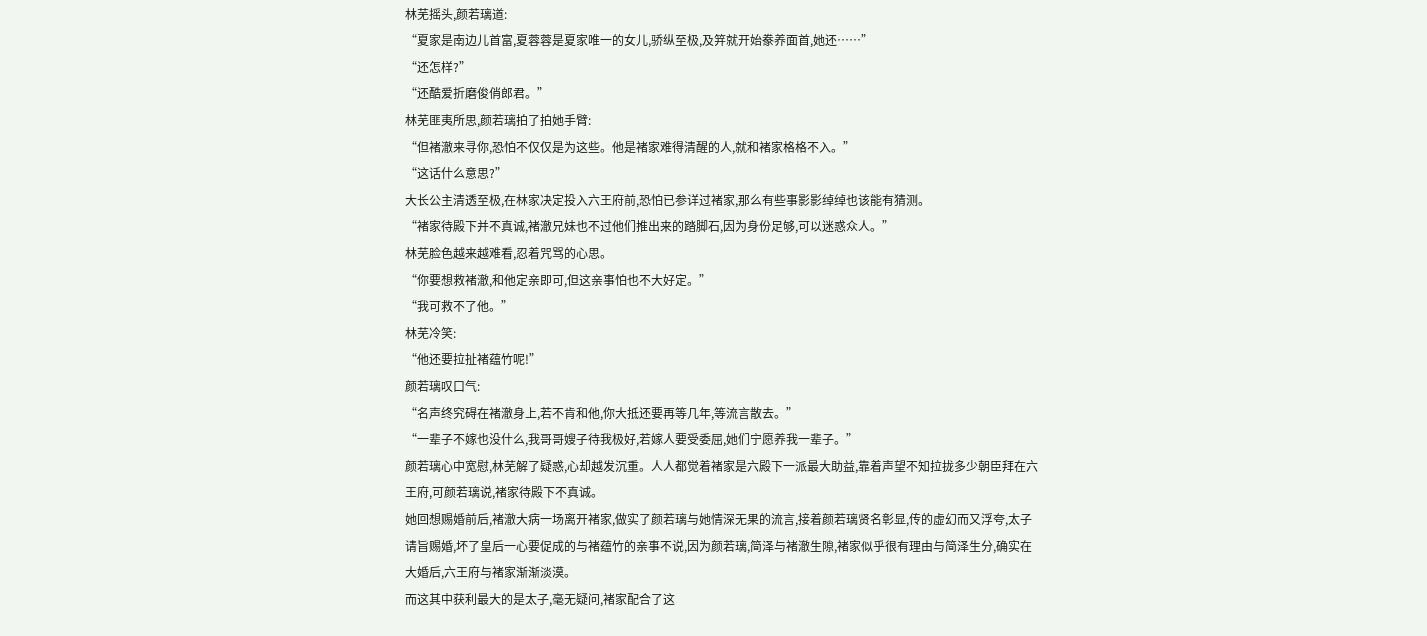林芜摇头,颜若璃道:
“夏家是南边儿首富,夏蓉蓉是夏家唯一的女儿,骄纵至极,及笄就开始豢养面首,她还……”
“还怎样?”
“还酷爱折磨俊俏郎君。”
林芜匪夷所思,颜若璃拍了拍她手臂:
“但褚澈来寻你,恐怕不仅仅是为这些。他是褚家难得清醒的人,就和褚家格格不入。”
“这话什么意思?”
大长公主清透至极,在林家决定投入六王府前,恐怕已参详过褚家,那么有些事影影绰绰也该能有猜测。
“褚家待殿下并不真诚,褚澈兄妹也不过他们推出来的踏脚石,因为身份足够,可以迷惑众人。”
林芜脸色越来越难看,忍着咒骂的心思。
“你要想救褚澈,和他定亲即可,但这亲事怕也不大好定。”
“我可救不了他。”
林芜冷笑:
“他还要拉扯褚蕴竹呢!”
颜若璃叹口气:
“名声终究碍在褚澈身上,若不肯和他,你大抵还要再等几年,等流言散去。”
“一辈子不嫁也没什么,我哥哥嫂子待我极好,若嫁人要受委屈,她们宁愿养我一辈子。”
颜若璃心中宽慰,林芜解了疑惑,心却越发沉重。人人都觉着褚家是六殿下一派最大助益,靠着声望不知拉拢多少朝臣拜在六王府,可颜若璃说,褚家待殿下不真诚。
她回想赐婚前后,褚澈大病一场离开褚家,做实了颜若璃与她情深无果的流言,接着颜若璃贤名彰显,传的虚幻而又浮夸,太子请旨赐婚,坏了皇后一心要促成的与褚蕴竹的亲事不说,因为颜若璃,简泽与褚澈生隙,褚家似乎很有理由与简泽生分,确实在大婚后,六王府与褚家渐渐淡漠。
而这其中获利最大的是太子,毫无疑问,褚家配合了这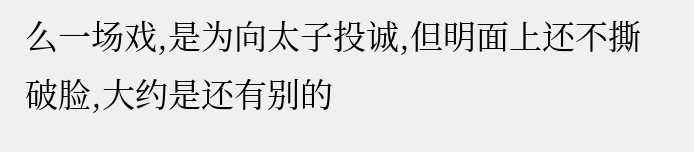么一场戏,是为向太子投诚,但明面上还不撕破脸,大约是还有别的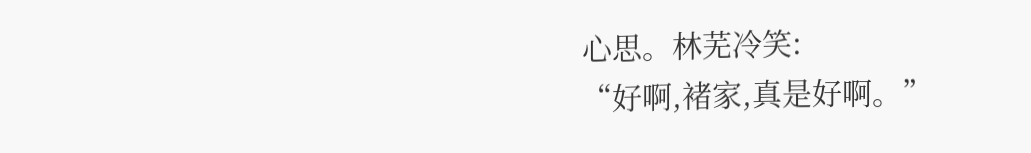心思。林芜冷笑:
“好啊,褚家,真是好啊。”